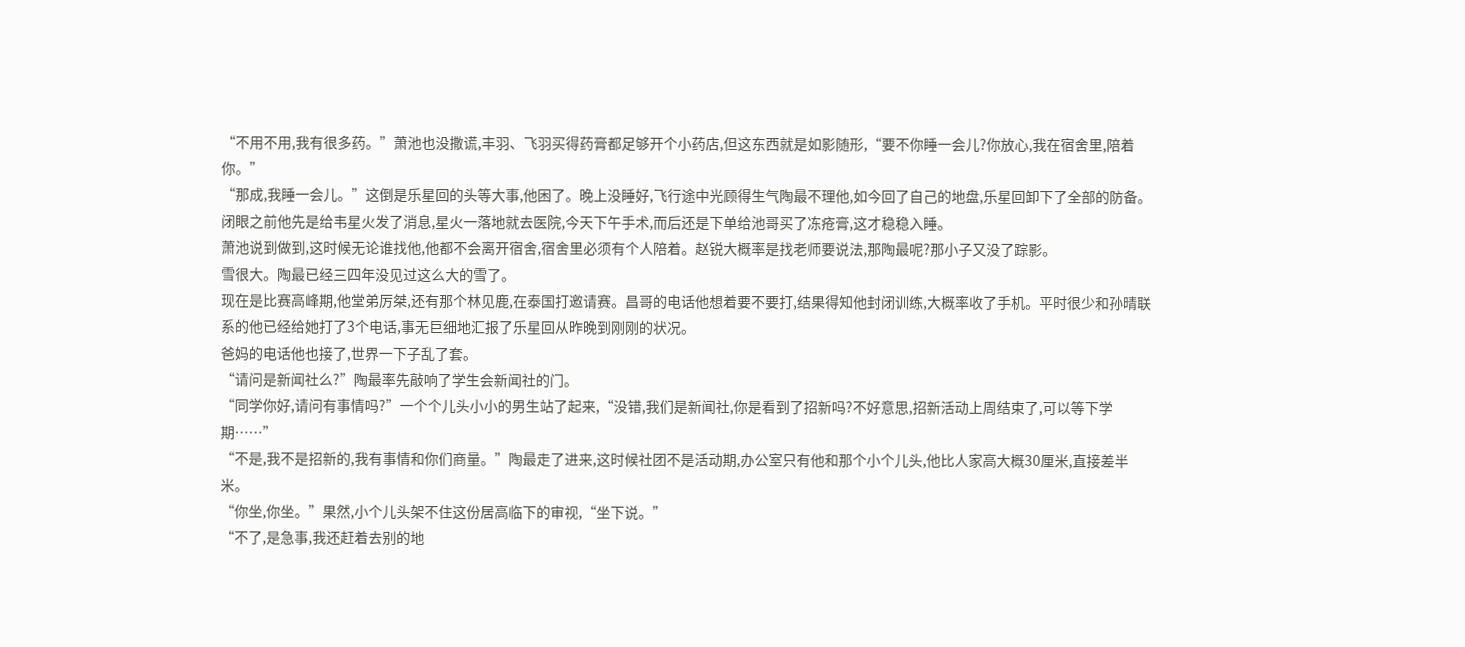“不用不用,我有很多药。”萧池也没撒谎,丰羽、飞羽买得药膏都足够开个小药店,但这东西就是如影随形,“要不你睡一会儿?你放心,我在宿舍里,陪着你。”
“那成,我睡一会儿。”这倒是乐星回的头等大事,他困了。晚上没睡好,飞行途中光顾得生气陶最不理他,如今回了自己的地盘,乐星回卸下了全部的防备。闭眼之前他先是给韦星火发了消息,星火一落地就去医院,今天下午手术,而后还是下单给池哥买了冻疮膏,这才稳稳入睡。
萧池说到做到,这时候无论谁找他,他都不会离开宿舍,宿舍里必须有个人陪着。赵锐大概率是找老师要说法,那陶最呢?那小子又没了踪影。
雪很大。陶最已经三四年没见过这么大的雪了。
现在是比赛高峰期,他堂弟厉桀,还有那个林见鹿,在泰国打邀请赛。昌哥的电话他想着要不要打,结果得知他封闭训练,大概率收了手机。平时很少和孙晴联系的他已经给她打了3个电话,事无巨细地汇报了乐星回从昨晚到刚刚的状况。
爸妈的电话他也接了,世界一下子乱了套。
“请问是新闻社么?”陶最率先敲响了学生会新闻社的门。
“同学你好,请问有事情吗?”一个个儿头小小的男生站了起来,“没错,我们是新闻社,你是看到了招新吗?不好意思,招新活动上周结束了,可以等下学期……”
“不是,我不是招新的,我有事情和你们商量。”陶最走了进来,这时候社团不是活动期,办公室只有他和那个小个儿头,他比人家高大概30厘米,直接差半米。
“你坐,你坐。”果然,小个儿头架不住这份居高临下的审视,“坐下说。”
“不了,是急事,我还赶着去别的地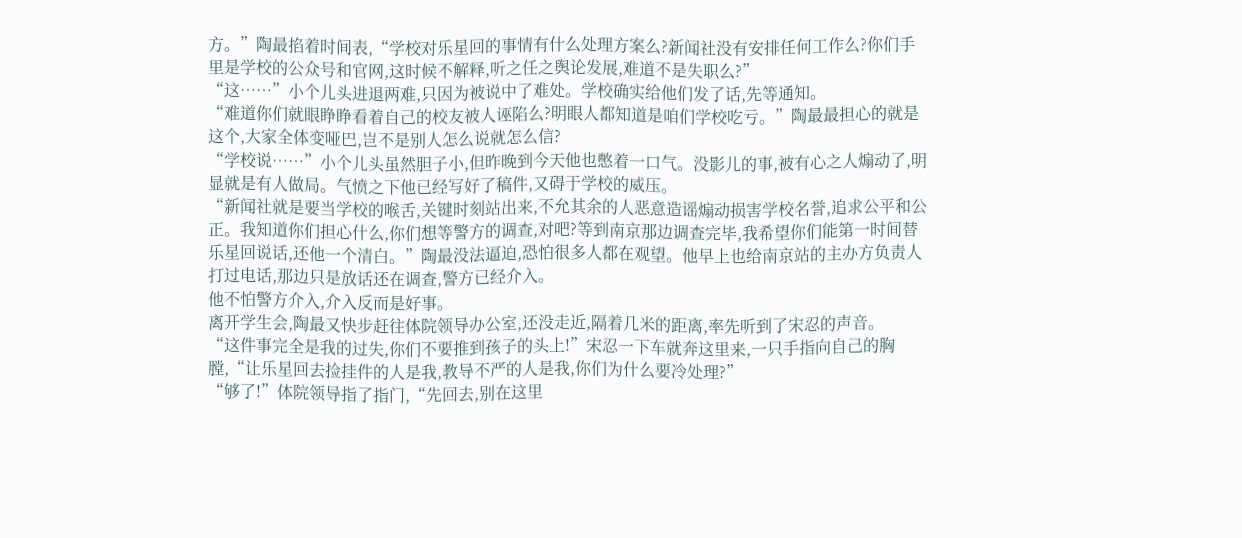方。”陶最掐着时间表,“学校对乐星回的事情有什么处理方案么?新闻社没有安排任何工作么?你们手里是学校的公众号和官网,这时候不解释,听之任之舆论发展,难道不是失职么?”
“这……”小个儿头进退两难,只因为被说中了难处。学校确实给他们发了话,先等通知。
“难道你们就眼睁睁看着自己的校友被人诬陷么?明眼人都知道是咱们学校吃亏。”陶最最担心的就是这个,大家全体变哑巴,岂不是别人怎么说就怎么信?
“学校说……”小个儿头虽然胆子小,但昨晚到今天他也憋着一口气。没影儿的事,被有心之人煽动了,明显就是有人做局。气愤之下他已经写好了稿件,又碍于学校的威压。
“新闻社就是要当学校的喉舌,关键时刻站出来,不允其余的人恶意造谣煽动损害学校名誉,追求公平和公正。我知道你们担心什么,你们想等警方的调查,对吧?等到南京那边调查完毕,我希望你们能第一时间替乐星回说话,还他一个清白。”陶最没法逼迫,恐怕很多人都在观望。他早上也给南京站的主办方负责人打过电话,那边只是放话还在调查,警方已经介入。
他不怕警方介入,介入反而是好事。
离开学生会,陶最又快步赶往体院领导办公室,还没走近,隔着几米的距离,率先听到了宋忍的声音。
“这件事完全是我的过失,你们不要推到孩子的头上!”宋忍一下车就奔这里来,一只手指向自己的胸膛,“让乐星回去捡挂件的人是我,教导不严的人是我,你们为什么要冷处理?”
“够了!”体院领导指了指门,“先回去,别在这里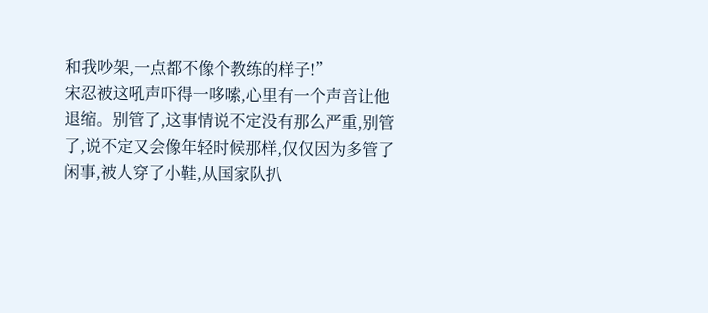和我吵架,一点都不像个教练的样子!”
宋忍被这吼声吓得一哆嗦,心里有一个声音让他退缩。别管了,这事情说不定没有那么严重,别管了,说不定又会像年轻时候那样,仅仅因为多管了闲事,被人穿了小鞋,从国家队扒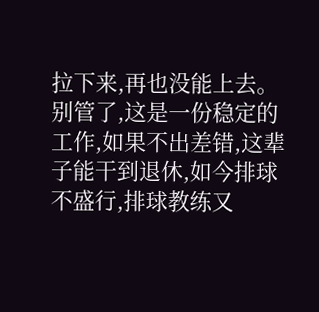拉下来,再也没能上去。别管了,这是一份稳定的工作,如果不出差错,这辈子能干到退休,如今排球不盛行,排球教练又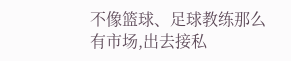不像篮球、足球教练那么有市场,出去接私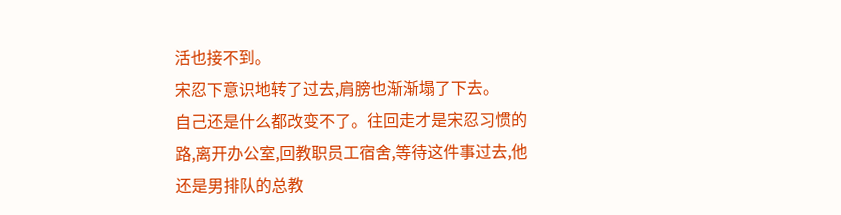活也接不到。
宋忍下意识地转了过去,肩膀也渐渐塌了下去。
自己还是什么都改变不了。往回走才是宋忍习惯的路,离开办公室,回教职员工宿舍,等待这件事过去,他还是男排队的总教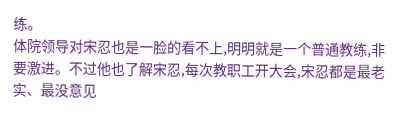练。
体院领导对宋忍也是一脸的看不上,明明就是一个普通教练,非要激进。不过他也了解宋忍,每次教职工开大会,宋忍都是最老实、最没意见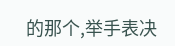的那个,举手表决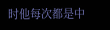时他每次都是中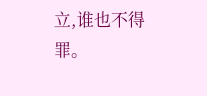立,谁也不得罪。